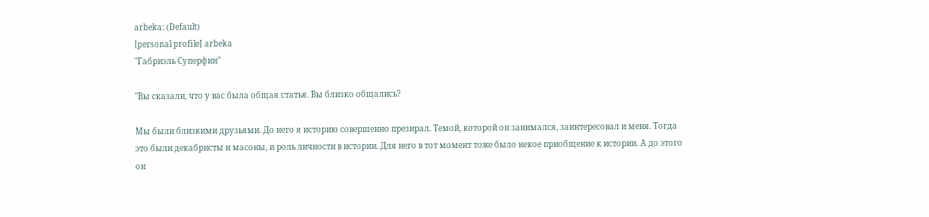arbeka: (Default)
[personal profile] arbeka
"Габриэль Суперфин"

"Вы сказали, что у вас была общая статья. Вы близко общались?

Мы были близкими друзьями. До него я историю совершенно презирал. Темой, которой он занимался, заинтересовал и меня. Тогда это были декабристы и масоны, и роль личности в истории. Для него в тот момент тоже было некое приобщение к истории. А до этого он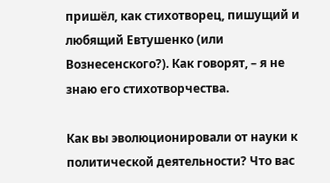пришёл, как стихотворец, пишущий и любящий Евтушенко (или Вознесенского?). Как говорят, – я не знаю его стихотворчества.

Как вы эволюционировали от науки к политической деятельности? Что вас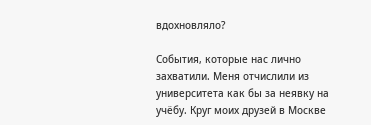вдохновляло?

События, которые нас лично захватили. Меня отчислили из университета как бы за неявку на учёбу. Круг моих друзей в Москве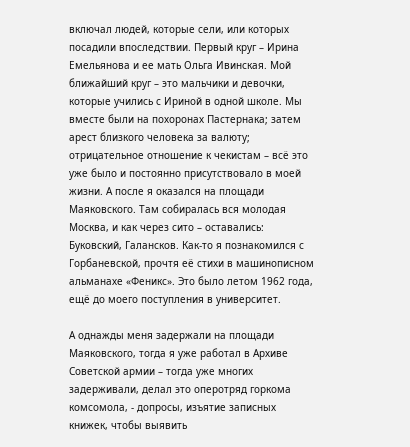включал людей, которые сели, или которых посадили впоследствии. Первый круг – Ирина Емельянова и ее мать Ольга Ивинская. Мой ближайший круг – это мальчики и девочки, которые учились с Ириной в одной школе. Мы вместе были на похоронах Пастернака; затем арест близкого человека за валюту; отрицательное отношение к чекистам – всё это уже было и постоянно присутствовало в моей жизни. А после я оказался на площади Маяковского. Там собиралась вся молодая Москва, и как через сито – оставались: Буковский, Галансков. Как-то я познакомился с Горбаневской, прочтя её стихи в машинописном альманахе «Феникс». Это было летом 1962 года, ещё до моего поступления в университет.

А однажды меня задержали на площади Маяковского, тогда я уже работал в Архиве Советской армии – тогда уже многих задерживали, делал это оперотряд горкома комсомола, - допросы, изъятие записных книжек, чтобы выявить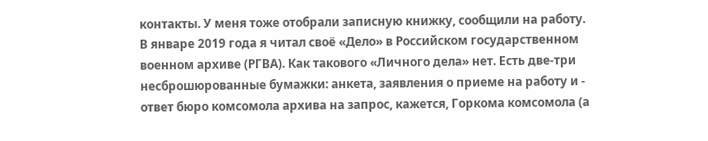контакты. У меня тоже отобрали записную книжку, сообщили на работу. В январе 2019 года я читал своё «Дело» в Российском государственном военном архиве (РГВА). Как такового «Личного дела» нет. Есть две-три несброшюрованные бумажки: анкета, заявления о приеме на работу и - ответ бюро комсомола архива на запрос, кажется, Горкома комсомола (а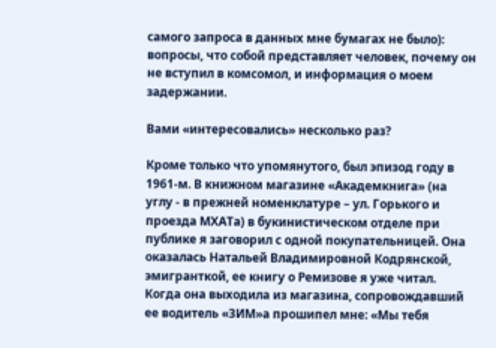самого запроса в данных мне бумагах не было): вопросы, что собой представляет человек, почему он не вступил в комсомол, и информация о моем задержании.

Вами «интересовались» несколько раз?

Кроме только что упомянутого, был эпизод году в 1961-м. В книжном магазине «Академкнига» (на углу - в прежней номенклатуре – ул. Горького и проезда МХАТа) в букинистическом отделе при публике я заговорил с одной покупательницей. Она оказалась Натальей Владимировной Кодрянской, эмигранткой, ее книгу о Ремизове я уже читал. Когда она выходила из магазина, сопровождавший ее водитель «ЗИМ»а прошипел мне: «Мы тебя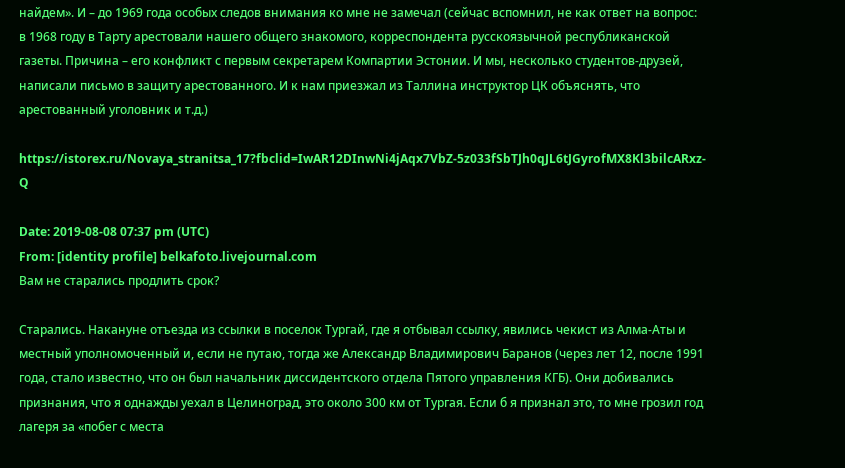найдем». И – до 1969 года особых следов внимания ко мне не замечал (сейчас вспомнил, не как ответ на вопрос: в 1968 году в Тарту арестовали нашего общего знакомого, корреспондента русскоязычной республиканской газеты. Причина – его конфликт с первым секретарем Компартии Эстонии. И мы, несколько студентов-друзей, написали письмо в защиту арестованного. И к нам приезжал из Таллина инструктор ЦК объяснять, что арестованный уголовник и т.д.)

https://istorex.ru/Novaya_stranitsa_17?fbclid=IwAR12DInwNi4jAqx7VbZ-5z033fSbTJh0qJL6tJGyrofMX8Kl3bilcARxz-Q

Date: 2019-08-08 07:37 pm (UTC)
From: [identity profile] belkafoto.livejournal.com
Вам не старались продлить срок?

Старались. Накануне отъезда из ссылки в поселок Тургай, где я отбывал ссылку, явились чекист из Алма-Аты и местный уполномоченный и, если не путаю, тогда же Александр Владимирович Баранов (через лет 12, после 1991 года, стало известно, что он был начальник диссидентского отдела Пятого управления КГБ). Они добивались признания, что я однажды уехал в Целиноград, это около 300 км от Тургая. Если б я признал это, то мне грозил год лагеря за «побег с места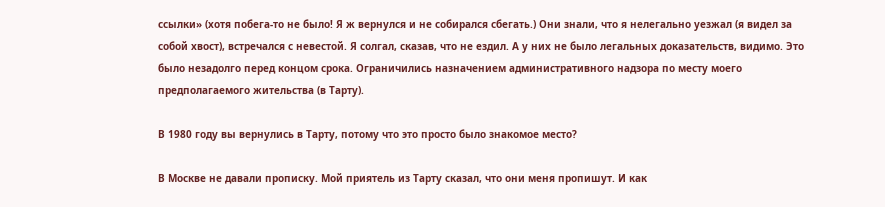ссылки» (хотя побега-то не было! Я ж вернулся и не собирался сбегать.) Они знали, что я нелегально уезжал (я видел за собой хвост), встречался с невестой. Я солгал, сказав, что не ездил. А у них не было легальных доказательств, видимо. Это было незадолго перед концом срока. Ограничились назначением административного надзора по месту моего предполагаемого жительства (в Тарту).

В 1980 году вы вернулись в Тарту, потому что это просто было знакомое место?

В Москве не давали прописку. Мой приятель из Тарту сказал, что они меня пропишут. И как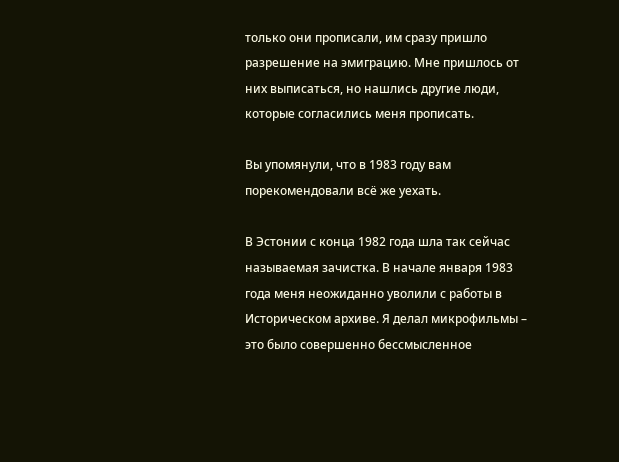только они прописали, им сразу пришло разрешение на эмиграцию. Мне пришлось от них выписаться, но нашлись другие люди, которые согласились меня прописать.

Вы упомянули, что в 1983 году вам порекомендовали всё же уехать.

В Эстонии с конца 1982 года шла так сейчас называемая зачистка. В начале января 1983 года меня неожиданно уволили с работы в Историческом архиве. Я делал микрофильмы – это было совершенно бессмысленное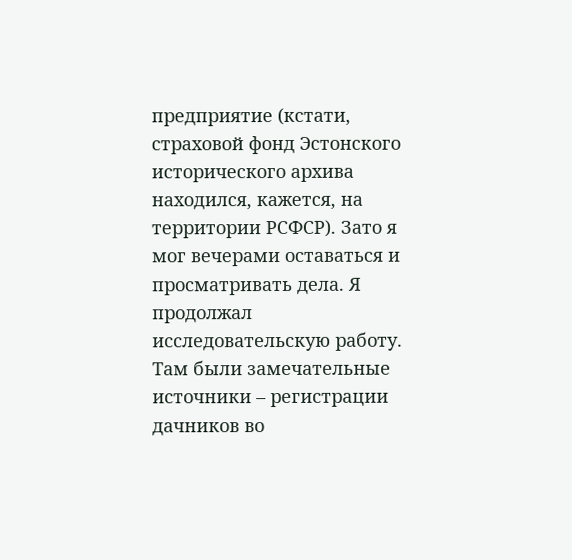предприятие (кстати, страховой фонд Эстонского исторического архива находился, кажется, на территории РСФСР). Зато я мог вечерами оставаться и просматривать дела. Я продолжал исследовательскую работу. Там были замечательные источники – регистрации дачников во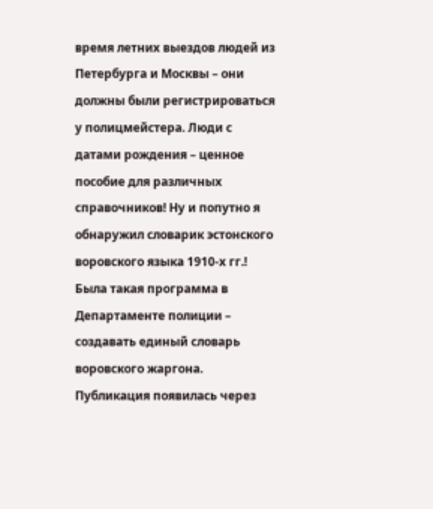время летних выездов людей из Петербурга и Москвы – они должны были регистрироваться у полицмейстера. Люди с датами рождения – ценное пособие для различных справочников! Ну и попутно я обнаружил словарик эстонского воровского языка 1910-х гг.! Была такая программа в Департаменте полиции – создавать единый словарь воровского жаргона. Публикация появилась через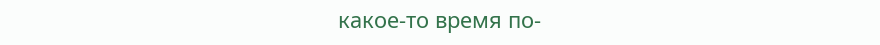какое-то время по-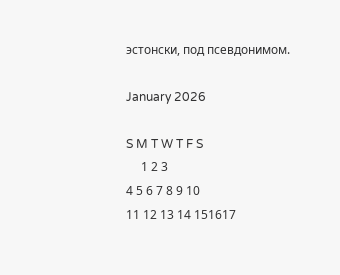эстонски, под псевдонимом.

January 2026

S M T W T F S
     1 2 3
4 5 6 7 8 9 10
11 12 13 14 151617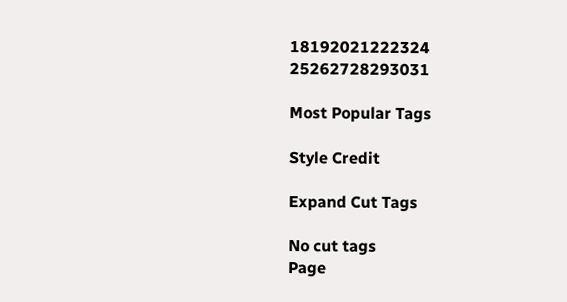18192021222324
25262728293031

Most Popular Tags

Style Credit

Expand Cut Tags

No cut tags
Page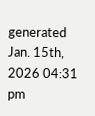generated Jan. 15th, 2026 04:31 pm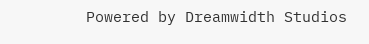Powered by Dreamwidth Studios